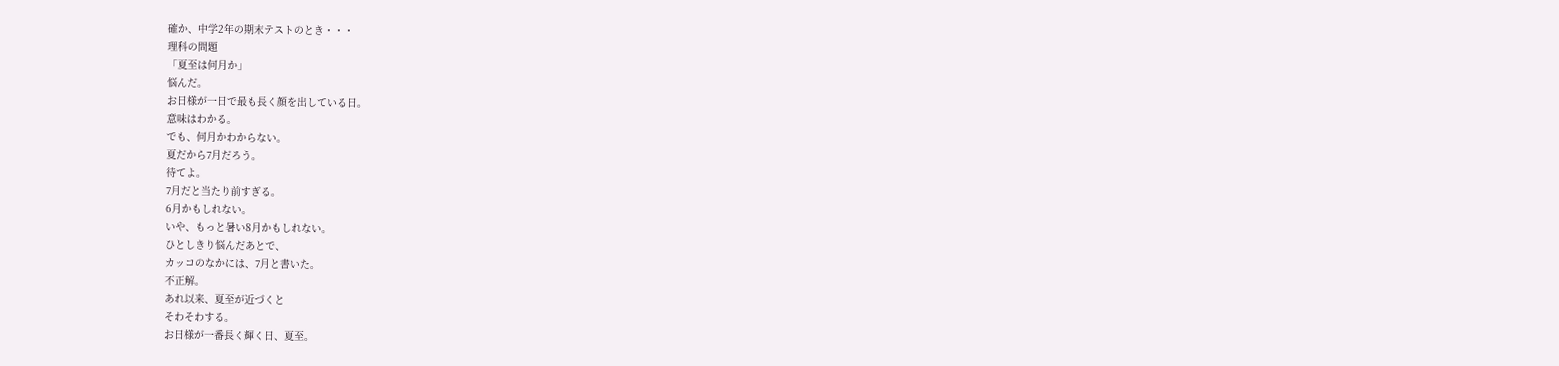確か、中学2年の期末テストのとき・・・
理科の問題
「夏至は何月か」
悩んだ。
お日様が一日で最も長く顔を出している日。
意味はわかる。
でも、何月かわからない。
夏だから7月だろう。
待てよ。
7月だと当たり前すぎる。
6月かもしれない。
いや、もっと暑い8月かもしれない。
ひとしきり悩んだあとで、
カッコのなかには、7月と書いた。
不正解。
あれ以来、夏至が近づくと
そわそわする。
お日様が一番長く輝く日、夏至。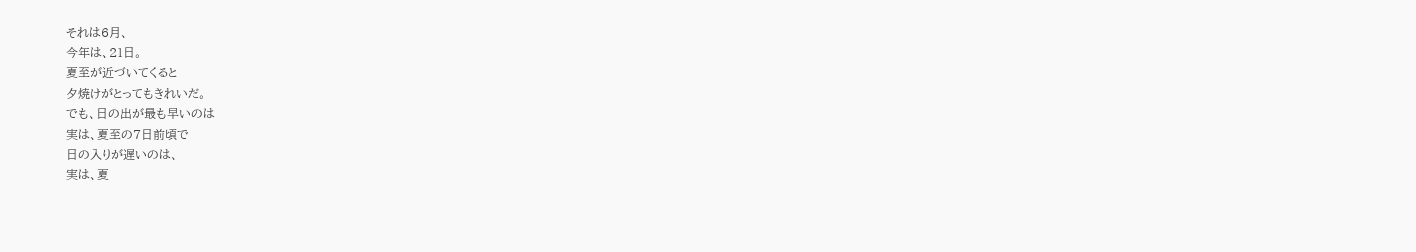それは6月、
今年は、21日。
夏至が近づいてくると
夕焼けがとってもきれいだ。
でも、日の出が最も早いのは
実は、夏至の7日前頃で
日の入りが遅いのは、
実は、夏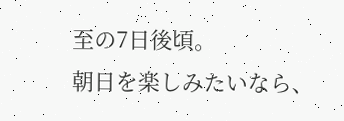至の7日後頃。
朝日を楽しみたいなら、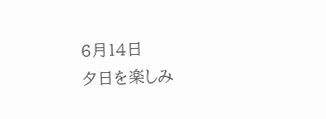6月14日
夕日を楽しみ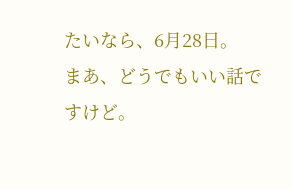たいなら、6月28日。
まあ、どうでもいい話ですけど。